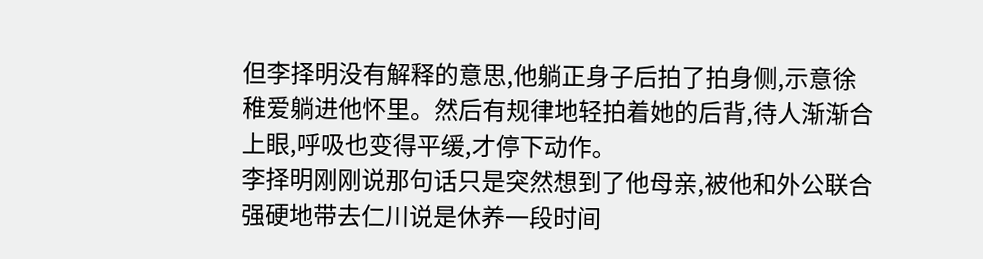但李择明没有解释的意思,他躺正身子后拍了拍身侧,示意徐稚爱躺进他怀里。然后有规律地轻拍着她的后背,待人渐渐合上眼,呼吸也变得平缓,才停下动作。
李择明刚刚说那句话只是突然想到了他母亲,被他和外公联合强硬地带去仁川说是休养一段时间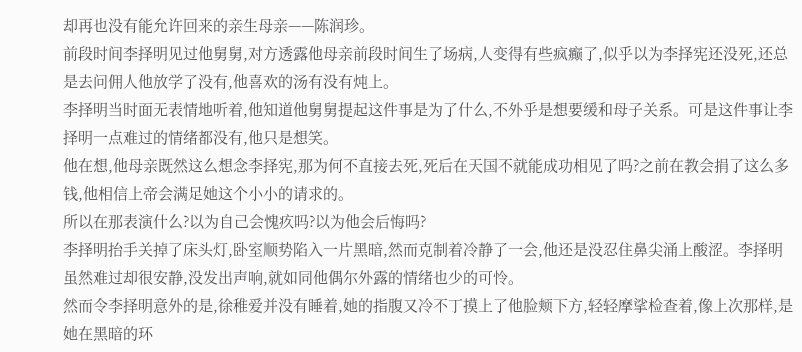却再也没有能允许回来的亲生母亲——陈润珍。
前段时间李择明见过他舅舅,对方透露他母亲前段时间生了场病,人变得有些疯癫了,似乎以为李择宪还没死,还总是去问佣人他放学了没有,他喜欢的汤有没有炖上。
李择明当时面无表情地听着,他知道他舅舅提起这件事是为了什么,不外乎是想要缓和母子关系。可是这件事让李择明一点难过的情绪都没有,他只是想笑。
他在想,他母亲既然这么想念李择宪,那为何不直接去死,死后在天国不就能成功相见了吗?之前在教会捐了这么多钱,他相信上帝会满足她这个小小的请求的。
所以在那表演什么?以为自己会愧疚吗?以为他会后悔吗?
李择明抬手关掉了床头灯,卧室顺势陷入一片黑暗,然而克制着冷静了一会,他还是没忍住鼻尖涌上酸涩。李择明虽然难过却很安静,没发出声响,就如同他偶尔外露的情绪也少的可怜。
然而令李择明意外的是,徐稚爱并没有睡着,她的指腹又冷不丁摸上了他脸颊下方,轻轻摩挲检查着,像上次那样,是她在黑暗的环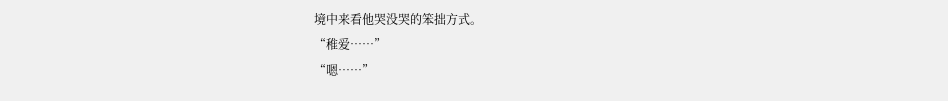境中来看他哭没哭的笨拙方式。
“稚爱……”
“嗯……”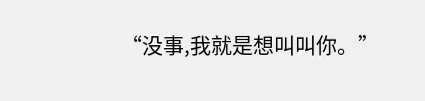“没事,我就是想叫叫你。”